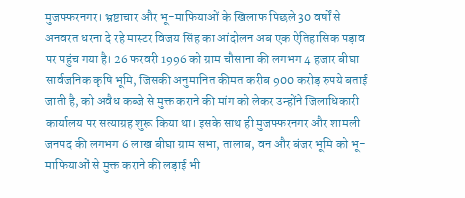मुजफ्फरनगर। भ्रष्टाचार और भू-माफियाओं के खिलाफ पिछले 30 वर्षों से अनवरत धरना दे रहे मास्टर विजय सिंह का आंदोलन अब एक ऐतिहासिक पड़ाव पर पहुंच गया है। 26 फरवरी 1996 को ग्राम चौसाना की लगभग 4 हजार बीघा सार्वजनिक कृषि भूमि, जिसकी अनुमानित कीमत करीब 900 करोड़ रुपये बताई जाती है, को अवैध कब्जे से मुक्त कराने की मांग को लेकर उन्होंने जिलाधिकारी कार्यालय पर सत्याग्रह शुरू किया था। इसके साथ ही मुजफ्फरनगर और शामली जनपद की लगभग 6 लाख बीघा ग्राम सभा, तालाब, वन और बंजर भूमि को भू-माफियाओं से मुक्त कराने की लड़ाई भी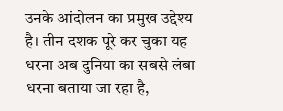उनके आंदोलन का प्रमुख उद्देश्य है। तीन दशक पूरे कर चुका यह धरना अब दुनिया का सबसे लंबा धरना बताया जा रहा है,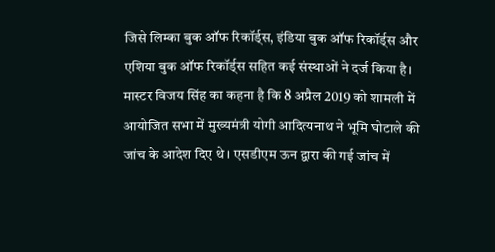जिसे लिम्का बुक ऑफ रिकॉर्ड्स, इंडिया बुक ऑफ रिकॉर्ड्स और एशिया बुक ऑफ रिकॉर्ड्स सहित कई संस्थाओं ने दर्ज किया है।
मास्टर विजय सिंह का कहना है कि 8 अप्रैल 2019 को शामली में आयोजित सभा में मुख्यमंत्री योगी आदित्यनाथ ने भूमि घोटाले की जांच के आदेश दिए थे। एसडीएम ऊन द्वारा की गई जांच में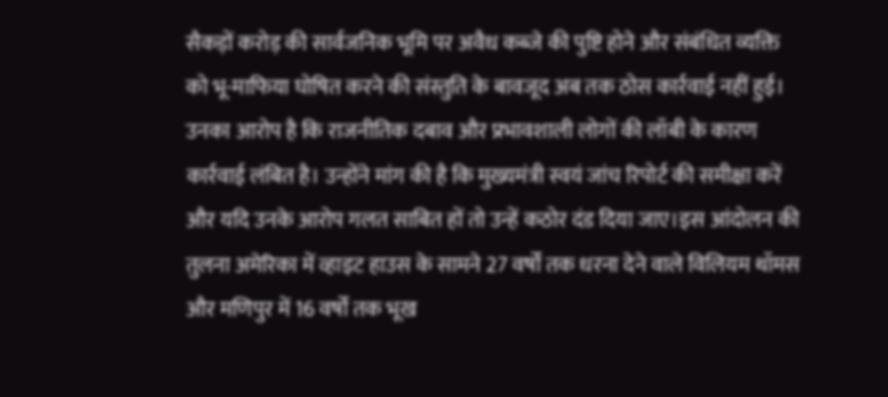सैकड़ों करोड़ की सार्वजनिक भूमि पर अवैध कब्जे की पुष्टि होने और संबंधित व्यक्ति को भू-माफिया घोषित करने की संस्तुति के बावजूद अब तक ठोस कार्रवाई नहीं हुई। उनका आरोप है कि राजनीतिक दबाव और प्रभावशाली लोगों की लॉबी के कारण कार्रवाई लंबित है। उन्होंने मांग की है कि मुख्यमंत्री स्वयं जांच रिपोर्ट की समीक्षा करें और यदि उनके आरोप गलत साबित हों तो उन्हें कठोर दंड दिया जाए।इस आंदोलन की तुलना अमेरिका में व्हाइट हाउस के सामने 27 वर्षों तक धरना देने वाले विलियम थॉमस और मणिपुर में 16 वर्षों तक भूख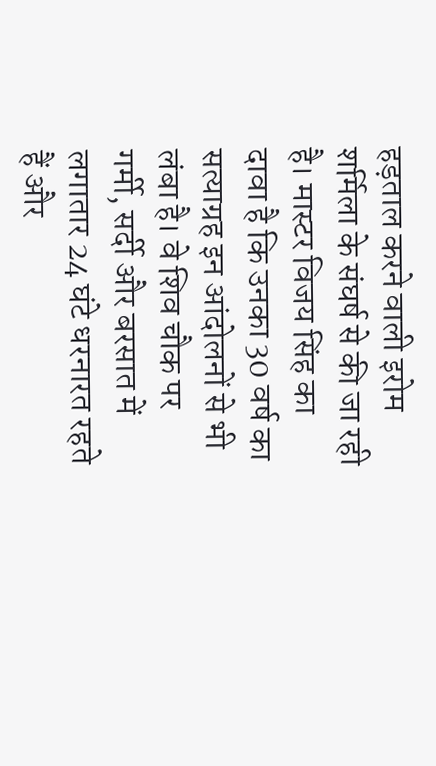हड़ताल करने वाली इरोम शर्मिला के संघर्ष से की जा रही है। मास्टर विजय सिंह का दावा है कि उनका 30 वर्ष का सत्याग्रह इन आंदोलनों से भी लंबा है। वे शिव चौक पर गर्मी, सर्दी और बरसात में लगातार 24 घंटे धरनारत रहते हैं और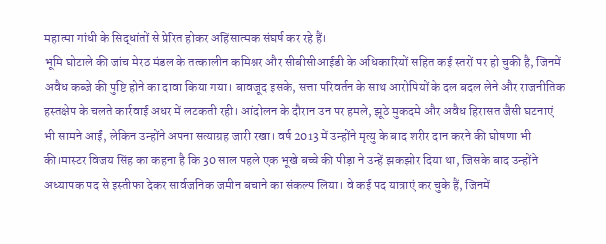महात्मा गांधी के सिद्धांतों से प्रेरित होकर अहिंसात्मक संघर्ष कर रहे हैं।
भूमि घोटाले की जांच मेरठ मंडल के तत्कालीन कमिश्नर और सीबीसीआईडी के अधिकारियों सहित कई स्तरों पर हो चुकी है, जिनमें अवैध कब्जे की पुष्टि होने का दावा किया गया। बावजूद इसके, सत्ता परिवर्तन के साथ आरोपियों के दल बदल लेने और राजनीतिक हस्तक्षेप के चलते कार्रवाई अधर में लटकती रही। आंदोलन के दौरान उन पर हमले, झूठे मुकदमे और अवैध हिरासत जैसी घटनाएं भी सामने आईं, लेकिन उन्होंने अपना सत्याग्रह जारी रखा। वर्ष 2013 में उन्होंने मृत्यु के बाद शरीर दान करने की घोषणा भी की।मास्टर विजय सिंह का कहना है कि 30 साल पहले एक भूखे बच्चे की पीड़ा ने उन्हें झकझोर दिया था, जिसके बाद उन्होंने अध्यापक पद से इस्तीफा देकर सार्वजनिक जमीन बचाने का संकल्प लिया। वे कई पद यात्राएं कर चुके हैं, जिनमें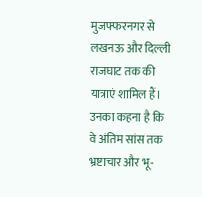मुजफ्फरनगर से लखनऊ और दिल्ली राजघाट तक की यात्राएं शामिल हैं। उनका कहना है कि वे अंतिम सांस तक भ्रष्टाचार और भू-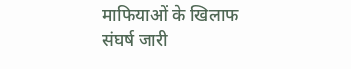माफियाओं के खिलाफ संघर्ष जारी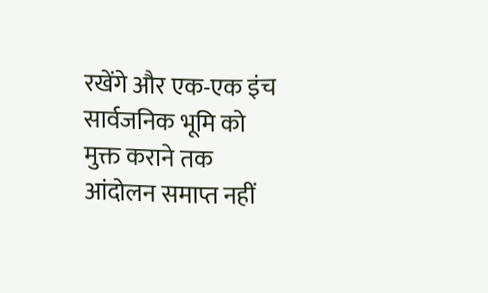रखेंगे और एक-एक इंच सार्वजनिक भूमि को मुक्त कराने तक आंदोलन समाप्त नहीं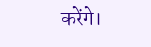करेंगे।